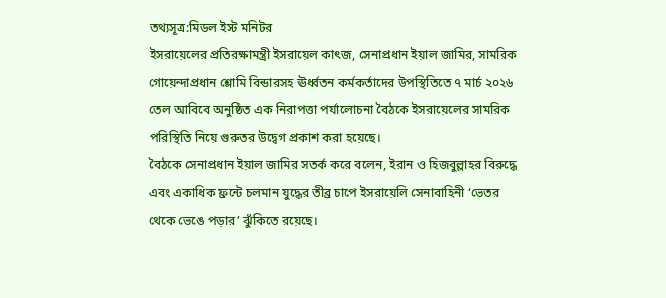তথ্যসূত্র:মিডল ইস্ট মনিটর
ইসরায়েলের প্রতিরক্ষামন্ত্রী ইসরায়েল কাৎজ, সেনাপ্রধান ইয়াল জামির, সামরিক গোয়েন্দাপ্রধান শ্লোমি বিন্ডারসহ ঊর্ধ্বতন কর্মকর্তাদের উপস্থিতিতে ৭ মার্চ ২০২৬ তেল আবিবে অনুষ্ঠিত এক নিরাপত্তা পর্যালোচনা বৈঠকে ইসরায়েলের সামরিক পরিস্থিতি নিয়ে গুরুতর উদ্বেগ প্রকাশ করা হয়েছে।
বৈঠকে সেনাপ্রধান ইয়াল জামির সতর্ক করে বলেন, ইরান ও হিজবুল্লাহর বিরুদ্ধে এবং একাধিক ফ্রন্টে চলমান যুদ্ধের তীব্র চাপে ইসরায়েলি সেনাবাহিনী ‘ভেতর থেকে ভেঙে পড়ার’ ঝুঁকিতে রয়েছে।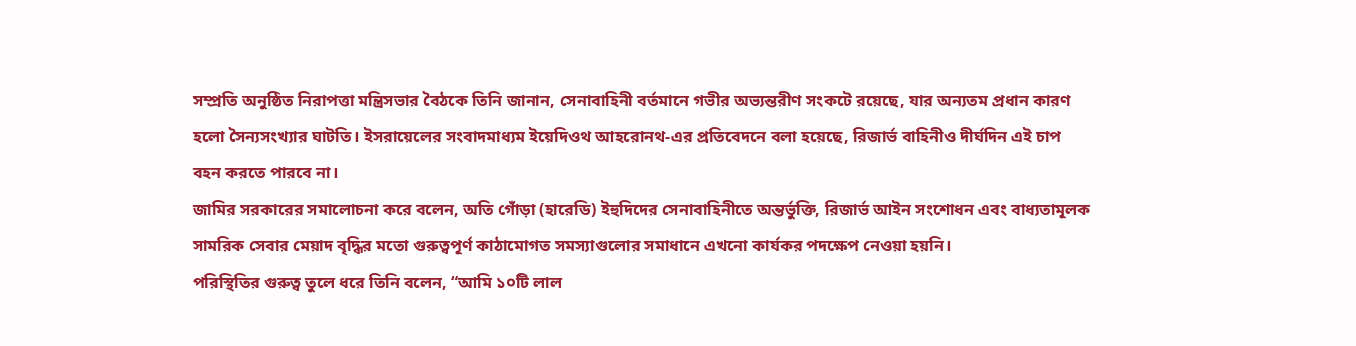সম্প্রতি অনুষ্ঠিত নিরাপত্তা মন্ত্রিসভার বৈঠকে তিনি জানান, সেনাবাহিনী বর্তমানে গভীর অভ্যন্তরীণ সংকটে রয়েছে, যার অন্যতম প্রধান কারণ হলো সৈন্যসংখ্যার ঘাটতি। ইসরায়েলের সংবাদমাধ্যম ইয়েদিওথ আহরোনথ-এর প্রতিবেদনে বলা হয়েছে, রিজার্ভ বাহিনীও দীর্ঘদিন এই চাপ বহন করতে পারবে না।
জামির সরকারের সমালোচনা করে বলেন, অতি গোঁড়া (হারেডি) ইহুদিদের সেনাবাহিনীতে অন্তর্ভুক্তি, রিজার্ভ আইন সংশোধন এবং বাধ্যতামূলক সামরিক সেবার মেয়াদ বৃদ্ধির মতো গুরুত্বপূর্ণ কাঠামোগত সমস্যাগুলোর সমাধানে এখনো কার্যকর পদক্ষেপ নেওয়া হয়নি।
পরিস্থিতির গুরুত্ব তুলে ধরে তিনি বলেন, “আমি ১০টি লাল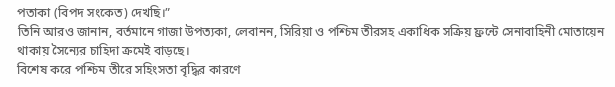পতাকা (বিপদ সংকেত) দেখছি।”
তিনি আরও জানান, বর্তমানে গাজা উপত্যকা, লেবানন, সিরিয়া ও পশ্চিম তীরসহ একাধিক সক্রিয় ফ্রন্টে সেনাবাহিনী মোতায়েন থাকায় সৈন্যের চাহিদা ক্রমেই বাড়ছে।
বিশেষ করে পশ্চিম তীরে সহিংসতা বৃদ্ধির কারণে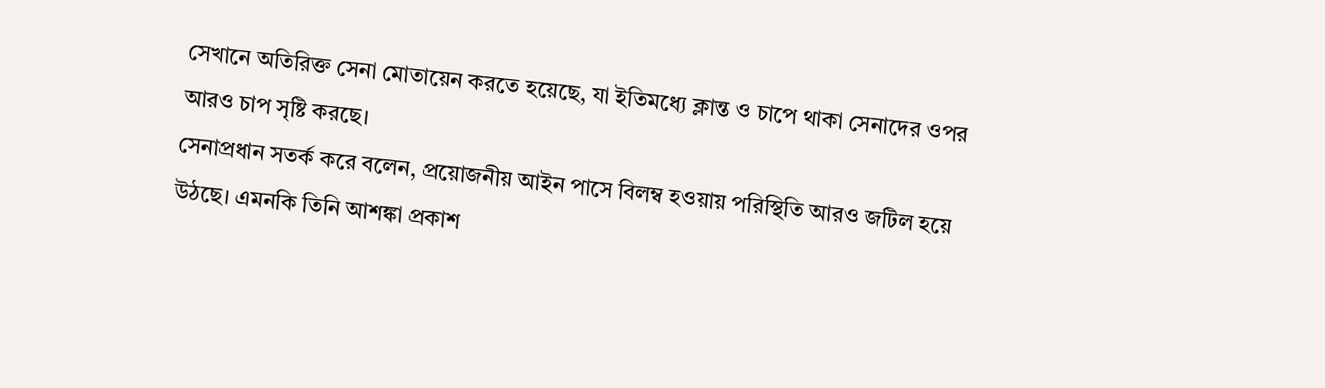সেখানে অতিরিক্ত সেনা মোতায়েন করতে হয়েছে, যা ইতিমধ্যে ক্লান্ত ও চাপে থাকা সেনাদের ওপর আরও চাপ সৃষ্টি করছে।
সেনাপ্রধান সতর্ক করে বলেন, প্রয়োজনীয় আইন পাসে বিলম্ব হওয়ায় পরিস্থিতি আরও জটিল হয়ে উঠছে। এমনকি তিনি আশঙ্কা প্রকাশ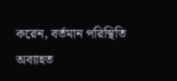করেন, বর্তমান পরিস্থিতি অব্যাহত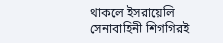থাকলে ইসরায়েলি সেনাবাহিনী শিগগিরই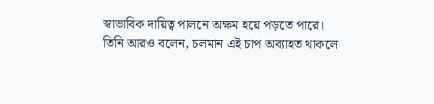স্বাভাবিক দায়িত্ব পালনে অক্ষম হয়ে পড়তে পারে।
তিনি আরও বলেন, চলমান এই চাপ অব্যাহত থাকলে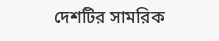দেশটির সামরিক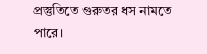প্রস্তুতিতে গুরুতর ধস নামতে পারে।